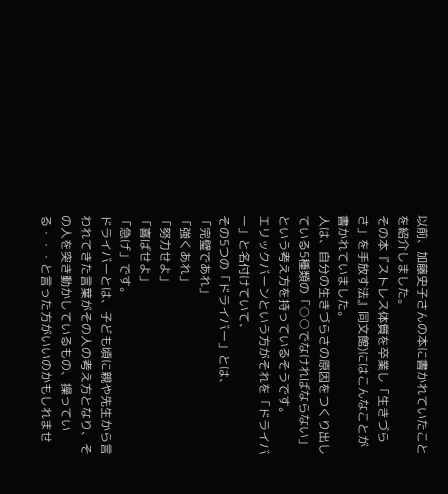以前、加藤史子さんの本に書かれていたことを紹介しました。
その本『ストレス体質を卒業し「生きづらさ」を手放す法』同文館)にはこんなことが書かれていました。
人は、自分の生きづらさの原因をつくり出している5種類の「○○でなければならない」という考え方を持っているそうです。
エリックバーンという方がそれを「ドライバー」と名付けていて、
その5つの「ドライバー」とは、
「完璧であれ」
「強くあれ」
「努力せよ」
「喜ばせよ」
「急げ」です。
ドライバーとは、子ども頃に親や先生から言われてきた言葉がその人の考え方となり、その人を突き動かしているもの、操っている・・・と言った方がいいのかもしれませ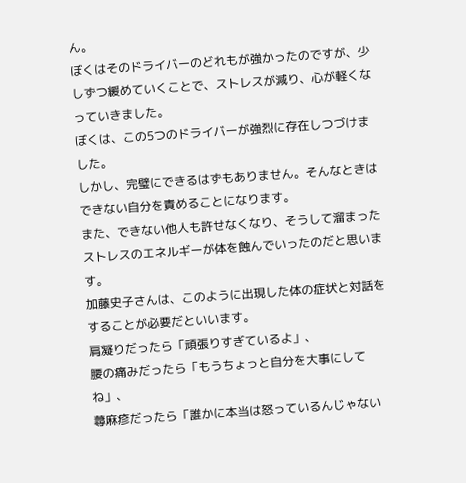ん。
ぼくはそのドライバーのどれもが強かったのですが、少しずつ緩めていくことで、ストレスが減り、心が軽くなっていきました。
ぼくは、この5つのドライバーが強烈に存在しつづけました。
しかし、完璧にできるはずもありません。そんなときはできない自分を責めることになります。
また、できない他人も許せなくなり、そうして溜まったストレスのエネルギーが体を蝕んでいったのだと思います。
加藤史子さんは、このように出現した体の症状と対話をすることが必要だといいます。
肩凝りだったら「頑張りすぎているよ」、
腰の痛みだったら「もうちょっと自分を大事にしてね」、
蕁麻疹だったら「誰かに本当は怒っているんじゃない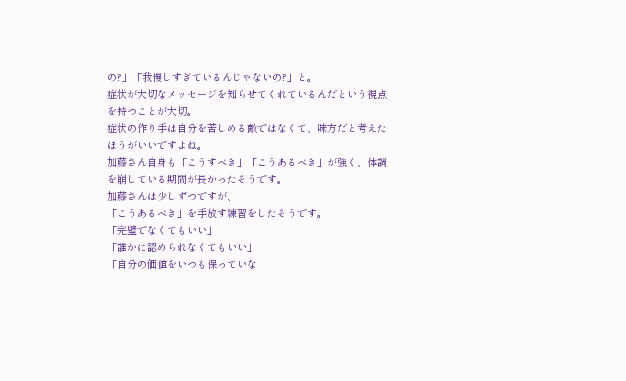の?」「我慢しすぎているんじゃないの?」と。
症状が大切なメッセージを知らせてくれているんだという視点を持つことが大切。
症状の作り手は自分を苦しめる敵ではなくて、味方だと考えたほうがいいですよね。
加藤さん自身も「こうすべき」「こうあるべき」が強く、体調を崩している期間が長かったそうです。
加藤さんは少しずつですが、
「こうあるべき」を手放す練習をしたそうです。
「完璧でなくてもいい」
「誰かに認められなくてもいい」
「自分の価値をいつも保っていな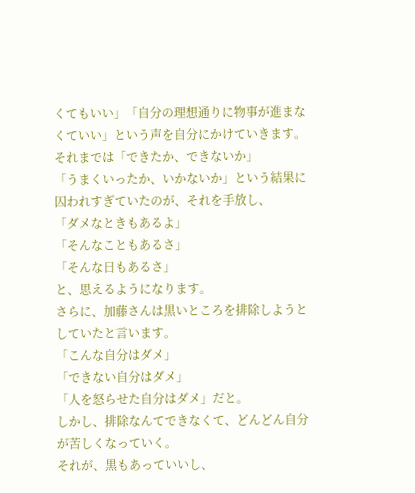くてもいい」「自分の理想通りに物事が進まなくていい」という声を自分にかけていきます。
それまでは「できたか、できないか」
「うまくいったか、いかないか」という結果に囚われすぎていたのが、それを手放し、
「ダメなときもあるよ」
「そんなこともあるさ」
「そんな日もあるさ」
と、思えるようになります。
さらに、加藤さんは黒いところを排除しようとしていたと言います。
「こんな自分はダメ」
「できない自分はダメ」
「人を怒らせた自分はダメ」だと。
しかし、排除なんてできなくて、どんどん自分が苦しくなっていく。
それが、黒もあっていいし、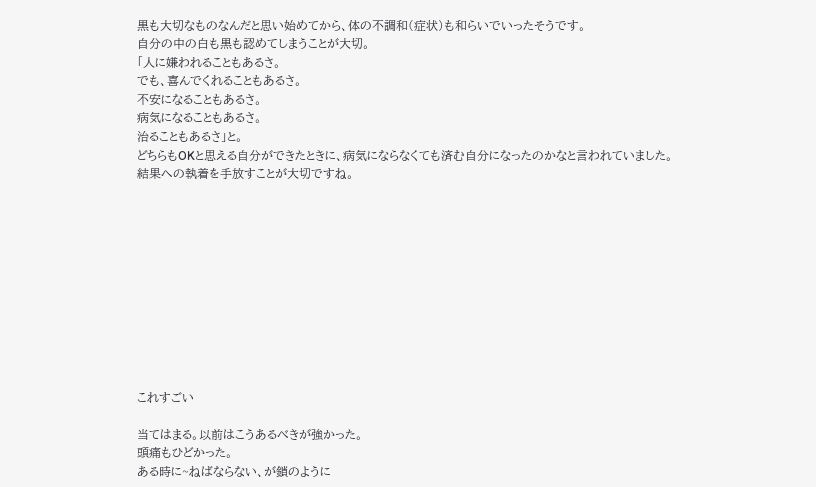黒も大切なものなんだと思い始めてから、体の不調和(症状)も和らいでいったそうです。
自分の中の白も黒も認めてしまうことが大切。
「人に嫌われることもあるさ。
でも、喜んでくれることもあるさ。
不安になることもあるさ。
病気になることもあるさ。
治ることもあるさ」と。
どちらもOKと思える自分ができたときに、病気にならなくても済む自分になったのかなと言われていました。
結果への執着を手放すことが大切ですね。











これすごい

当てはまる。以前はこうあるべきが強かった。
頭痛もひどかった。
ある時に~ねばならない、が鎖のように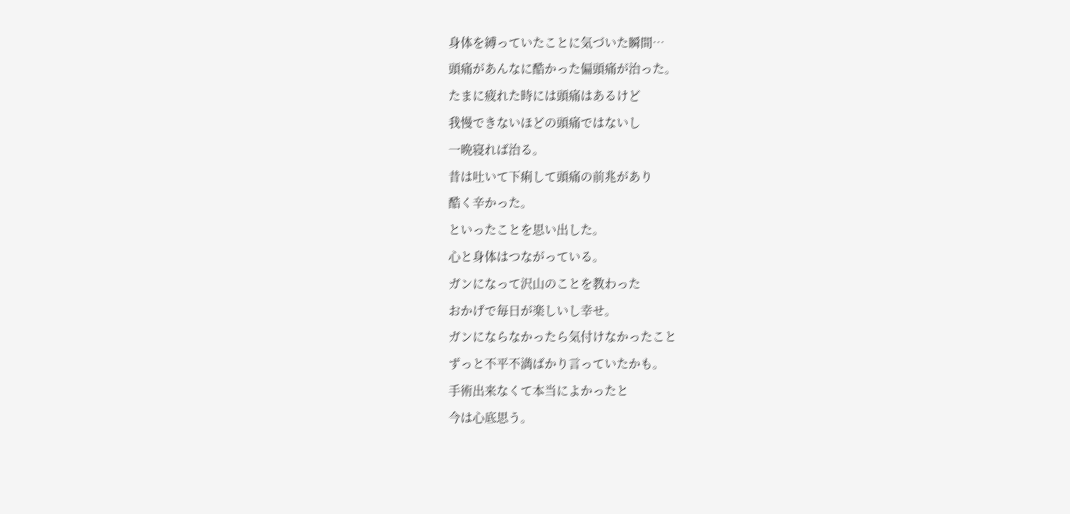身体を縛っていたことに気づいた瞬間…
頭痛があんなに酷かった偏頭痛が治った。
たまに疲れた時には頭痛はあるけど
我慢できないほどの頭痛ではないし
一晩寝れば治る。
昔は吐いて下痢して頭痛の前兆があり
酷く辛かった。
といったことを思い出した。
心と身体はつながっている。
ガンになって沢山のことを教わった
おかげで毎日が楽しいし幸せ。
ガンにならなかったら気付けなかったこと
ずっと不平不満ばかり言っていたかも。
手術出来なくて本当によかったと
今は心底思う。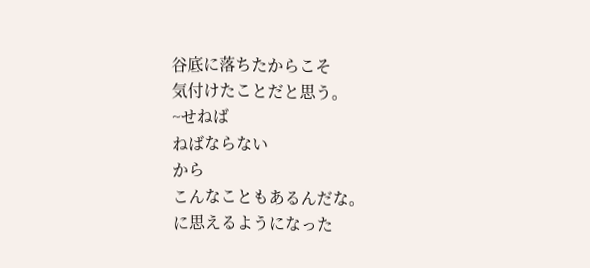谷底に落ちたからこそ
気付けたことだと思う。
~せねば
ねばならない
から
こんなこともあるんだな。
に思えるようになった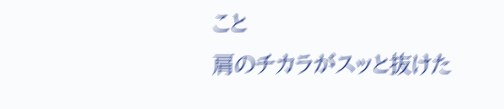こと
肩のチカラがスッと抜けた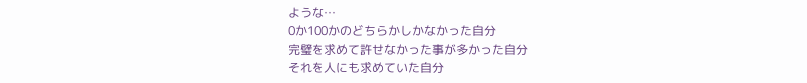ような…
0か100かのどちらかしかなかった自分
完璧を求めて許せなかった事が多かった自分
それを人にも求めていた自分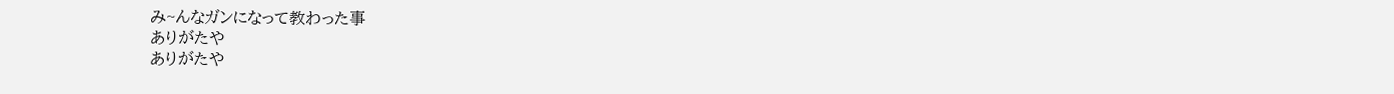み~んなガンになって教わった事
ありがたや
ありがたや